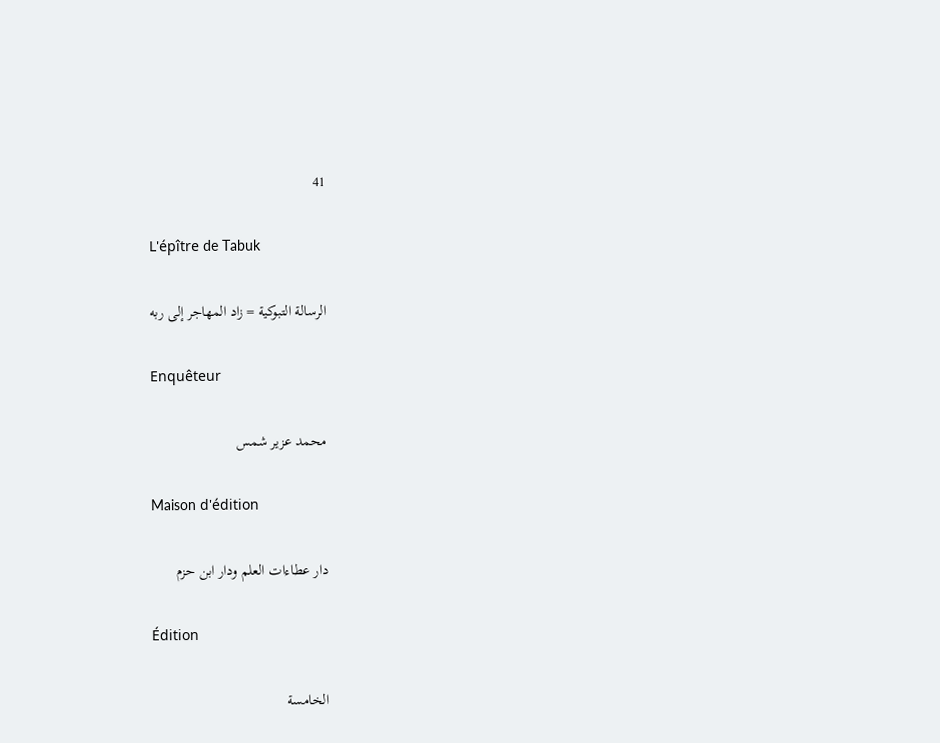41

L'épître de Tabuk

الرسالة التبوكية = زاد المهاجر إلى ربه

Enquêteur

محمد عزير شمس

Maison d'édition

دار عطاءات العلم ودار ابن حزم

Édition

الخامسة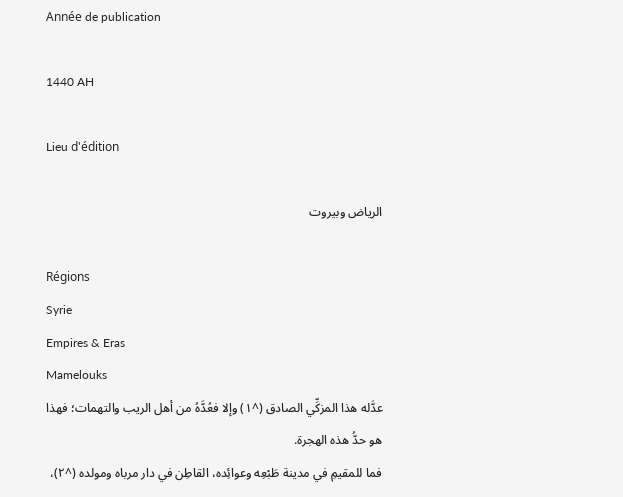Année de publication

1440 AH

Lieu d'édition

الرياض وبيروت

Régions
Syrie
Empires & Eras
Mamelouks
عدَّله هذا المزكِّي الصادق (^١) وإلا فعُدَّهُ من أهل الريب والتهمات؛ فهذا هو حدُّ هذه الهجرة.
فما للمقيمِ في مدينة طَبْعِه وعوائِده، القاطِن في دار مرباه ومولده (^٢)،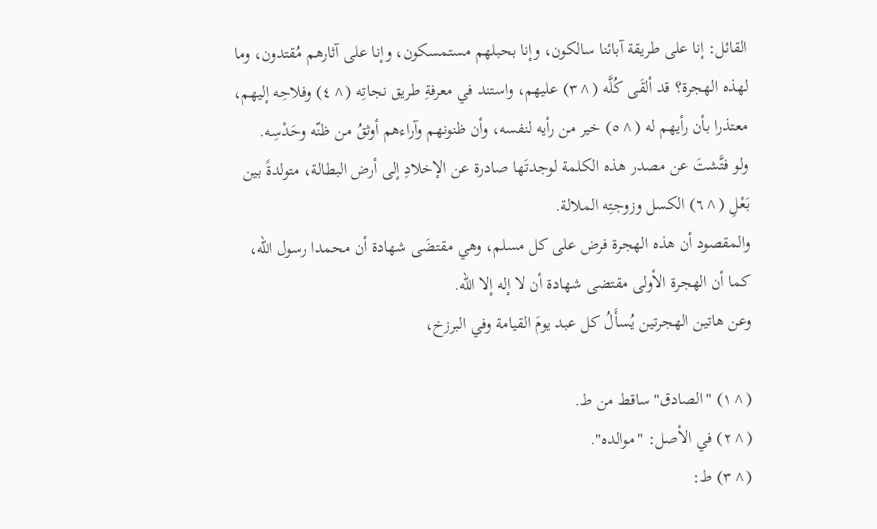القائل: إنا على طريقة آبائنا سالكون، وإنا بحبلهم مستمسكون، وإنا على آثارهم مُقتدون، وما لهذه الهجرة؟ قد ألقَى كُلَّه (^٣) عليهم، واستند في معرفةِ طريق نجاتِه (^٤) وفلاحِه إليهم، معتذرا بأن رأيهم له (^٥) خير من رأيه لنفسه، وأن ظنونهم وآراءهم أوثقُ من ظنّه وحَدْسِه.
ولو فتَّشتَ عن مصدر هذه الكلمة لوجدتَها صادرة عن الإخلادِ إلى أرض البطالة، متولدةً بين بَعْلِ (^٦) الكسل وزوجتِه الملالة.
والمقصود أن هذه الهجرة فرض على كل مسلم، وهي مقتضَى شهادة أن محمدا رسول الله، كما أن الهجرة الأولى مقتضى شهادة أن لا إله إلا الله.
وعن هاتين الهجرتين يُسأَلُ كل عبد يومَ القيامة وفي البرزخ،

(^١) "الصادق" ساقط من ط.
(^٢) في الأصل: "موالده".
(^٣) ط: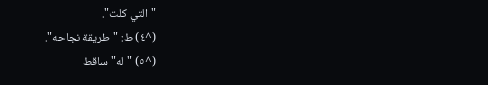"التي كلت".
(^٤) ط: "طريقة نجاحه".
(^٥) "له" ساقط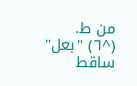من ط.
(^٦) "بعل" ساقط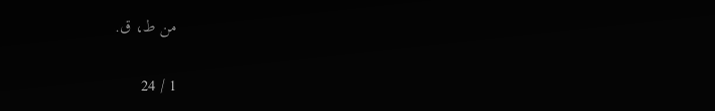من ط، ق.

1 / 24